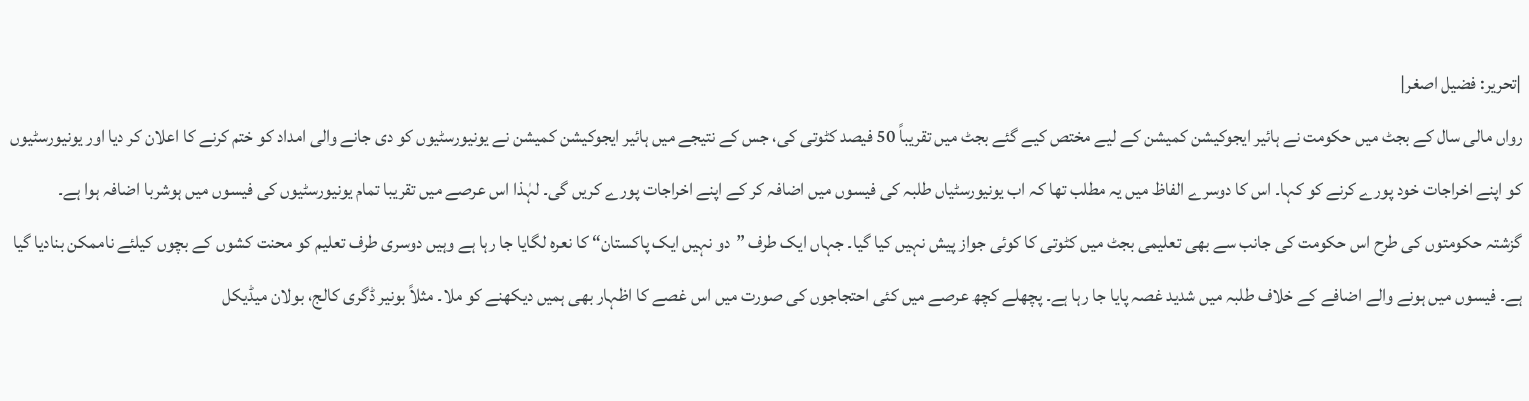|تحریر: فضیل اصغر|
رواں مالی سال کے بجٹ میں حکومت نے ہائیر ایجوکیشن کمیشن کے لیے مختص کیے گئے بجٹ میں تقریباً 50 فیصد کٹوتی کی، جس کے نتیجے میں ہائیر ایجوکیشن کمیشن نے یونیورسٹیوں کو دی جانے والی امداد کو ختم کرنے کا اعلان کر دیا اور یونیورسٹیوں کو اپنے اخراجات خود پورے کرنے کو کہا۔ اس کا دوسرے الفاظ میں یہ مطلب تھا کہ اب یونیورسٹیاں طلبہ کی فیسوں میں اضافہ کر کے اپنے اخراجات پورے کریں گی۔ لہٰذا اس عرصے میں تقریبا تمام یونیورسٹیوں کی فیسوں میں ہوشربا اضافہ ہوا ہے۔
گزشتہ حکومتوں کی طرح اس حکومت کی جانب سے بھی تعلیمی بجٹ میں کٹوتی کا کوئی جواز پیش نہیں کیا گیا۔ جہاں ایک طرف ”دو نہیں ایک پاکستان“ کا نعرہ لگایا جا رہا ہے وہیں دوسری طرف تعلیم کو محنت کشوں کے بچوں کیلئے ناممکن بنادیا گیا ہے۔ فیسوں میں ہونے والے اضافے کے خلاف طلبہ میں شدید غصہ پایا جا رہا ہے۔ پچھلے کچھ عرصے میں کئی احتجاجوں کی صورت میں اس غصے کا اظہار بھی ہمیں دیکھنے کو ملا۔ مثلاً بونیر ڈگری کالج، بولان میڈیکل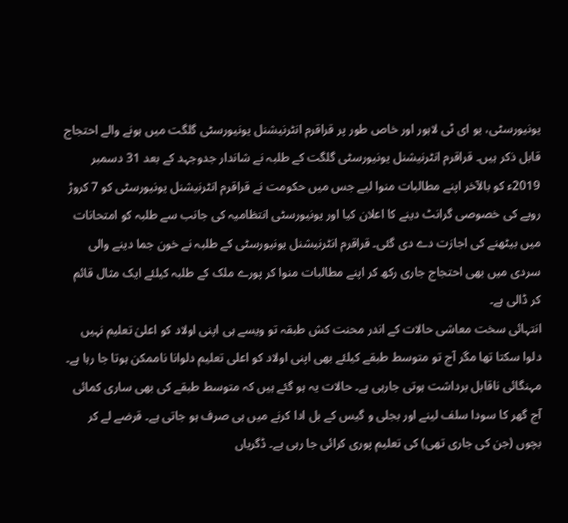یونیورسٹی، یو ای ٹی لاہور اور خاص طور پر قراقرم انٹرنیشنل یونیورسٹی گلگت میں ہونے والے احتجاج قابل ذکر ہیں۔ قراقرم انٹرنیشنل یونیورسٹی گلگت کے طلبہ نے شاندار جدوجہد کے بعد 31 دسمبر 2019ء کو بالآخر اپنے مطالبات منوا لیے جس میں حکومت نے قراقرم انٹرنیشنل یونیورسٹی کو 7 کروڑ روپے کی خصوصی گرانٹ دینے کا اعلان کیا اور یونیورسٹی انتظامیہ کی جانب سے طلبہ کو امتحانات میں بیٹھنے کی اجازت دے دی گئی۔ قراقرم انٹرنیشنل یونیورسٹی کے طلبہ نے خون جما دینے والی سردی میں بھی احتجاج جاری رکھ کر اپنے مطالبات منوا کر پورے ملک کے طلبہ کیلئے ایک مثال قائم کر ڈالی ہے۔
انتہائی سخت معاشی حالات کے اندر محنت کش طبقہ تو ویسے ہی اپنی اولاد کو اعلیٰ تعلیم نہیں دلوا سکتا تھا مگر آج تو متوسط طبقے کیلئے بھی اپنی اولاد کو اعلی تعلیم دلوانا ناممکن ہوتا جا رہا ہے۔ مہنگائی ناقابل برداشت ہوتی جارہی ہے۔ حالات یہ ہو گئے ہیں کہ متوسط طبقے کی بھی ساری کمائی آج گھر کا سودا سلف لینے اور بجلی و گیس کے بل ادا کرنے میں ہی صرف ہو جاتی ہے۔ قرضے لے کر بچوں (جن کی جاری تھی) کی تعلیم پوری کرائی جا رہی ہے۔ ڈگریاں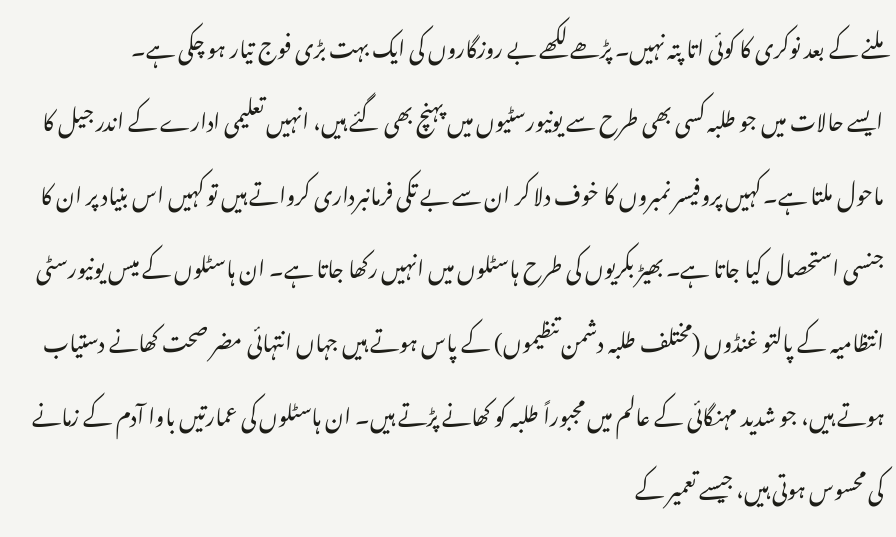ملنے کے بعد نوکری کا کوئی اتا پتہ نہیں۔ پڑھے لکھے بے روزگاروں کی ایک بہت بڑی فوج تیار ہو چکی ہے۔
ایسے حالات میں جو طلبہ کسی بھی طرح سے یونیورسٹیوں میں پہنچ بھی گئے ہیں، انہیں تعلیمی ادارے کے اندر جیل کا ماحول ملتا ہے۔ کہیں پروفیسر نمبروں کا خوف دلا کر ان سے بے تکی فرمانبرداری کرواتے ہیں تو کہیں اس بنیاد پر ان کا جنسی استحصال کیا جاتا ہے۔ بھیڑ بکریوں کی طرح ہاسٹلوں میں انہیں رکھا جاتا ہے۔ ان ہاسٹلوں کے میس یونیورسٹی انتظامیہ کے پالتو غنڈوں (مختلف طلبہ دشمن تنظیموں) کے پاس ہوتے ہیں جہاں انتہائی مضر صحت کھانے دستیاب ہوتے ہیں، جو شدید مہنگائی کے عالم میں مجبوراً طلبہ کو کھانے پڑتے ہیں۔ ان ہاسٹلوں کی عمارتیں باوا آدم کے زمانے کی محسوس ہوتی ہیں، جیسے تعمیر کے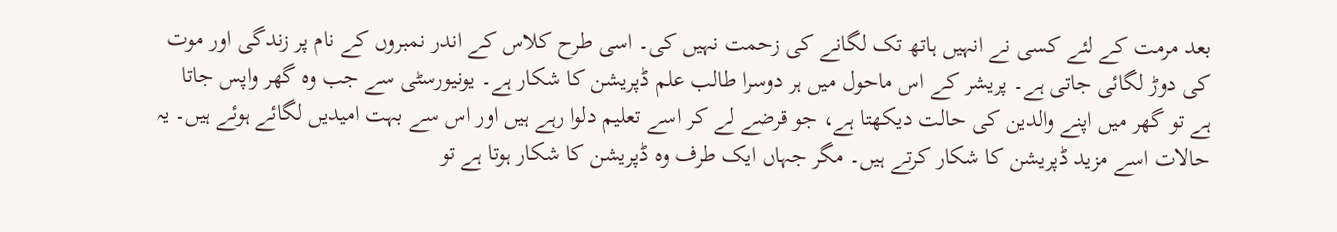بعد مرمت کے لئے کسی نے انہیں ہاتھ تک لگانے کی زحمت نہیں کی۔ اسی طرح کلاس کے اندر نمبروں کے نام پر زندگی اور موت کی دوڑ لگائی جاتی ہے۔ پریشر کے اس ماحول میں ہر دوسرا طالب علم ڈپریشن کا شکار ہے۔ یونیورسٹی سے جب وہ گھر واپس جاتا ہے تو گھر میں اپنے والدین کی حالت دیکھتا ہے، جو قرضے لے کر اسے تعلیم دلوا رہے ہیں اور اس سے بہت امیدیں لگائے ہوئے ہیں۔ یہ حالات اسے مزید ڈپریشن کا شکار کرتے ہیں۔ مگر جہاں ایک طرف وہ ڈپریشن کا شکار ہوتا ہے تو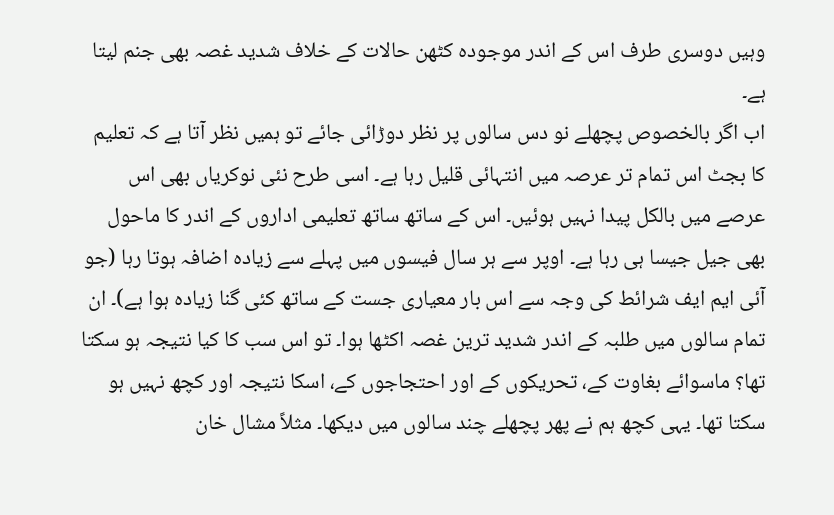وہیں دوسری طرف اس کے اندر موجودہ کٹھن حالات کے خلاف شدید غصہ بھی جنم لیتا ہے۔
اب اگر بالخصوص پچھلے نو دس سالوں پر نظر دوڑائی جائے تو ہمیں نظر آتا ہے کہ تعلیم کا بجٹ اس تمام تر عرصہ میں انتہائی قلیل رہا ہے۔ اسی طرح نئی نوکریاں بھی اس عرصے میں بالکل پیدا نہیں ہوئیں۔ اس کے ساتھ ساتھ تعلیمی اداروں کے اندر کا ماحول بھی جیل جیسا ہی رہا ہے۔ اوپر سے ہر سال فیسوں میں پہلے سے زیادہ اضافہ ہوتا رہا (جو آئی ایم ایف شرائط کی وجہ سے اس بار معیاری جست کے ساتھ کئی گنا زیادہ ہوا ہے)۔ ان تمام سالوں میں طلبہ کے اندر شدید ترین غصہ اکٹھا ہوا۔ تو اس سب کا کیا نتیجہ ہو سکتا تھا؟ ماسوائے بغاوت کے، تحریکوں کے اور احتجاجوں کے، اسکا نتیجہ اور کچھ نہیں ہو سکتا تھا۔ یہی کچھ ہم نے پھر پچھلے چند سالوں میں دیکھا۔ مثلاً مشال خان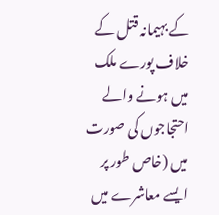کے بہیمانہ قتل کے خلاف پورے ملک میں ہونے والے احتجاجوں کی صورت میں (خاص طور پر ایسے معاشرے میں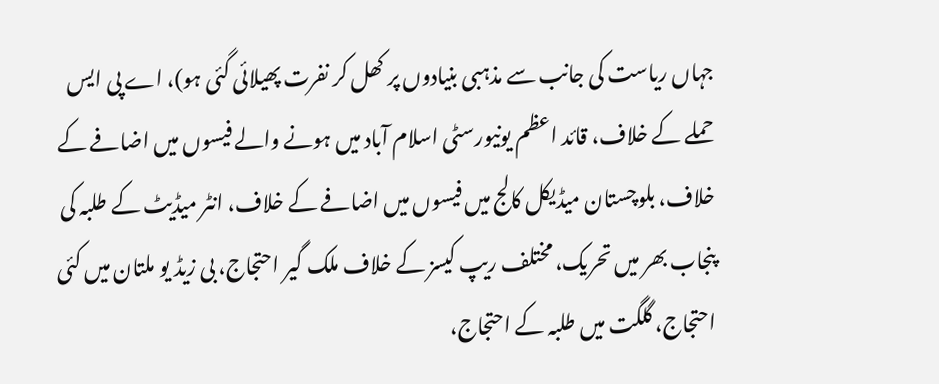جہاں ریاست کی جانب سے مذہبی بنیادوں پر کھل کر نفرت پھیلائی گئی ہو)، اے پی ایس حملے کے خلاف، قائد اعظم یونیورسٹی اسلام آباد میں ہونے والے فیسوں میں اضافے کے خلاف، بلوچستان میڈیکل کالج میں فیسوں میں اضافے کے خلاف، انٹر میڈیٹ کے طلبہ کی پنجاب بھر میں تحریک، مختلف ریپ کیسز کے خلاف ملک گیر احتجاج، بی زیڈ یو ملتان میں کئی احتجاج، گلگت میں طلبہ کے احتجاج،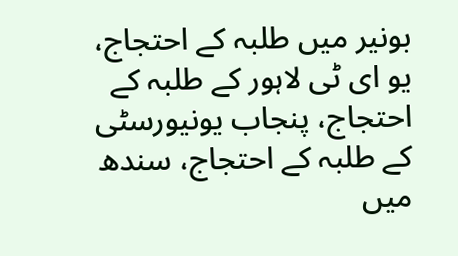بونیر میں طلبہ کے احتجاج، یو ای ٹی لاہور کے طلبہ کے احتجاج، پنجاب یونیورسٹی کے طلبہ کے احتجاج، سندھ میں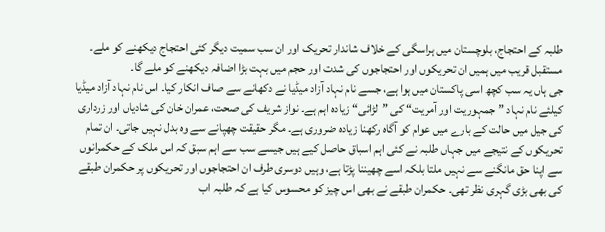طلبہ کے احتجاج، بلوچستان میں ہراسگی کے خلاف شاندار تحریک اور ان سب سمیت دیگر کئی احتجاج دیکھنے کو ملے۔ مستقبل قریب میں ہمیں ان تحریکوں اور احتجاجوں کی شدت اور حجم میں بہت بڑا اضافہ دیکھنے کو ملے گا۔
جی ہاں یہ سب کچھ اسی پاکستان میں ہوا ہے، جسے نام نہاد آزاد میڈیا نے دکھانے سے صاف انکار کیا۔ اس نام نہاد آزاد میڈیا کیلئے نام نہاد ”جمہوریت اور آمریت“ کی ”لڑائی“ زیادہ اہم ہے۔ نواز شریف کی صحت، عمران خان کی شادیاں اور زرداری کی جیل میں حالت کے بارے میں عوام کو آگاہ رکھنا زیادہ ضروری ہے۔ مگر حقیقت چھپانے سے وہ بدل نہیں جاتی۔ ان تمام تحریکوں کے نتیجے میں جہاں طلبہ نے کئی اہم اسباق حاصل کیے ہیں جیسے سب سے اہم سبق کہ اس ملک کے حکمرانوں سے اپنا حق مانگنے سے نہیں ملتا بلکہ اسے چھیننا پڑتا ہے، وہیں دوسری طرف ان احتجاجوں اور تحریکوں پر حکمران طبقے کی بھی بڑی گہری نظر تھی۔ حکمران طبقے نے بھی اس چیز کو محسوس کیا ہے کہ طلبہ اب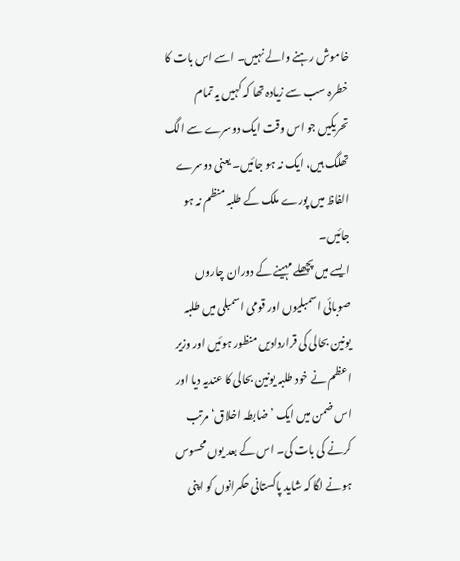خاموش رہنے والے نہیں۔ اسے اس بات کا خطرہ سب سے زیادہ تھا کہ کہیں یہ تمام تحریکیں جو اس وقت ایک دوسرے سے الگ تھلگ ہیں، ایک نہ ہو جائیں۔ یعنی دوسرے الفاظ میں پورے ملک کے طلبہ منظم نہ ہو جائیں۔
ایسے میں پچھلے مہینے کے دوران چاروں صوبائی اسمبلیوں اور قومی اسمبلی میں طلبہ یونین بحالی کی قراردادیں منظور ہوئیں اور وزیر اعظم نے خود طلبہ یونین بحالی کا عندیہ دیا اور اس ضمن میں ایک ’ضابطہ اخلاق‘ مرتب کرنے کی بات کی۔ اس کے بعد یوں محسوس ہونے لگا کہ شاید پاکستانی حکمرانوں کو اپنی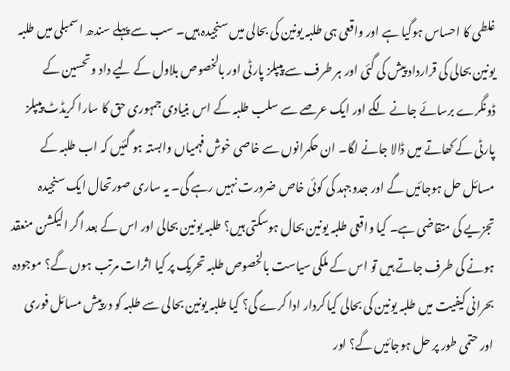غلطی کا احساس ہوگیا ہے اور واقعی ہی طلبہ یونین کی بحالی میں سنجیدہ ہیں۔ سب سے پہلے سندھ اسمبلی میں طلبہ یونین بحالی کی قرارداد پیش کی گئی اور ہر طرف سے پیپلز پارٹی اور بالخصوص بلاول کے لیے داد و تحسین کے ڈونگرے برسائے جانے لگے اور ایک عرصے سے سلب طلبہ کے اس بنیادی جمہوری حق کا سارا کریڈٹ پیپلز پارٹی کے کھاتے میں ڈالا جانے لگا۔ ان حکمرانوں سے خاصی خوش فہمیاں وابستہ ہو گئیں کہ اب طلبہ کے مسائل حل ہوجائیں گے اور جدوجہد کی کوئی خاص ضرورت نہیں رہے گی۔ یہ ساری صورتحال ایک سنجیدہ تجزیے کی متقاضی ہے۔ کیا واقعی طلبہ یونین بحال ہوسکتی ہیں؟ طلبہ یونین بحالی اور اس کے بعد اگر الیکشن منعقد ہونے کی طرف جاتے ہیں تو اس کے ملکی سیاست بالخصوص طلبہ تحریک پر کیا اثرات مرتب ہوں گے؟ موجودہ بحرانی کیفیت میں طلبہ یونین کی بحالی کیا کردار ادا کرے گی؟ کیا طلبہ یونین بحالی سے طلبہ کو درپیش مسائل فوری اور حتمی طور پر حل ہوجائیں گے؟ اور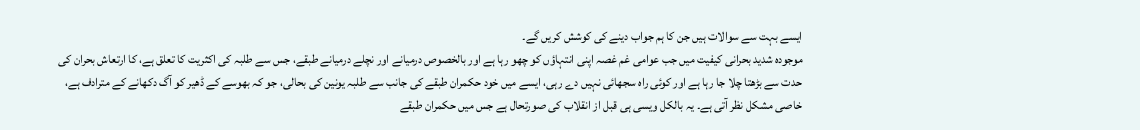ایسے بہت سے سوالات ہیں جن کا ہم جواب دینے کی کوشش کریں گے۔
موجودہ شدید بحرانی کیفیت میں جب عوامی غم غصہ اپنی انتہاؤں کو چھو رہا ہے اور بالخصوص درمیانے اور نچلے درمیانے طبقے، جس سے طلبہ کی اکثریت کا تعلق ہے، کا ارتعاش بحران کی حدت سے بڑھتا چلا جا رہا ہے اور کوئی راہ سجھائی نہیں دے رہی، ایسے میں خود حکمران طبقے کی جانب سے طلبہ یونین کی بحالی، جو کہ بھوسے کے ڈھیر کو آگ دکھانے کے مترادف ہے، خاصی مشکل نظر آتی ہے۔ یہ بالکل ویسی ہی قبل از انقلاب کی صورتحال ہے جس میں حکمران طبقے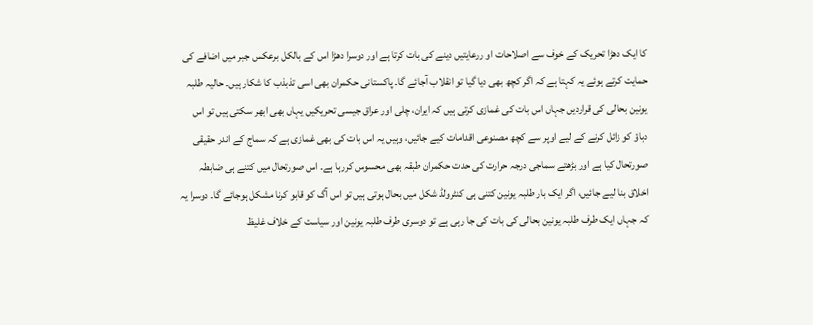کا ایک دھڑا تحریک کے خوف سے اصلاحات او ررعایتیں دینے کی بات کرتا ہے اور دوسرا دھڑا اس کے بالکل برعکس جبر میں اضافے کی حمایت کرتے ہوئے یہ کہتا ہے کہ اگر کچھ بھی دیا گیا تو انقلاب آجائے گا۔ پاکستانی حکمران بھی اسی تذبذب کا شکار ہیں۔ حالیہ طلبہ یونین بحالی کی قراردیں جہاں اس بات کی غمازی کرتی ہیں کہ ایران، چلی اور عراق جیسی تحریکیں یہاں بھی ابھر سکتی ہیں تو اس دباؤ کو زائل کرنے کے لیے اوپر سے کچھ مصنوعی اقدامات کیے جائیں، وہیں یہ اس بات کی بھی غمازی ہے کہ سماج کے اندر حقیقی صورتحال کیا ہے اور بڑھتے سماجی درجہ حرارت کی حدت حکمران طبقہ بھی محسوس کررہا ہے۔ اس صورتحال میں کتنے ہی ضابطہ اخلاق بنا لیے جائیں، اگر ایک بار طلبہ یونین کتنی ہی کنٹرولڈ شکل میں بحال ہوتی ہیں تو اس آگ کو قابو کرنا مشکل ہوجائے گا۔ دوسرا یہ کہ جہاں ایک طرف طلبہ یونین بحالی کی بات کی جا رہی ہے تو دوسری طرف طلبہ یونین اور سیاست کے خلاف غلیظ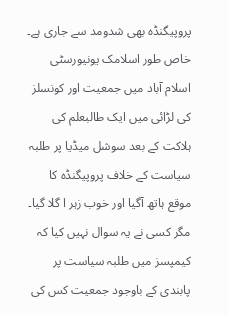پروپیگنڈہ بھی شدومد سے جاری ہے۔ خاص طور اسلامک یونیورسٹی اسلام آباد میں جمعیت اور کونسلز کی لڑائی میں ایک طالبعلم کی ہلاکت کے بعد سوشل میڈیا پر طلبہ سیاست کے خلاف پروپیگنڈہ کا موقع ہاتھ آگیا اور خوب زہر ا گلا گیا۔ مگر کسی نے یہ سوال نہیں کیا کہ کیمپسز میں طلبہ سیاست پر پابندی کے باوجود جمعیت کس کی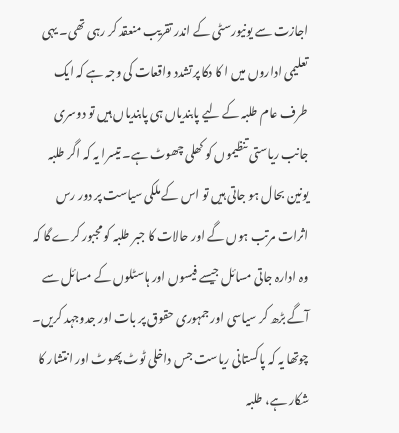اجازت سے یونیورسٹی کے اندر تقریب منعقد کر رہی تھی۔ یہی تعلیمی اداروں میں ا کا دکا پرتشدد واقعات کی وجہ ہے کہ ایک طرف عام طلبہ کے لیے پابندیاں ہی پابندیاں ہیں تو دوسری جانب ریاستی تنظیموں کو کھلی چھوٹ ہے۔ تیسرا یہ کہ اگر طلبہ یونین بحال ہو جاتی ہیں تو اس کے ملکی سیاست پر دور رس اثرات مرتب ہوں گے اور حالات کا جبر طلبہ کو مجبور کرے گا کہ وہ ادارہ جاتی مسائل جیسے فیسوں اور ہاسٹلوں کے مسائل سے آگے بڑھ کر سیاسی اور جمہوری حقوق پر بات اور جدوجہد کریں۔ چوتھا یہ کہ پاکستانی ریاست جس داخلی ٹوٹ پھوٹ اور انتشار کا شکار ہے، طلبہ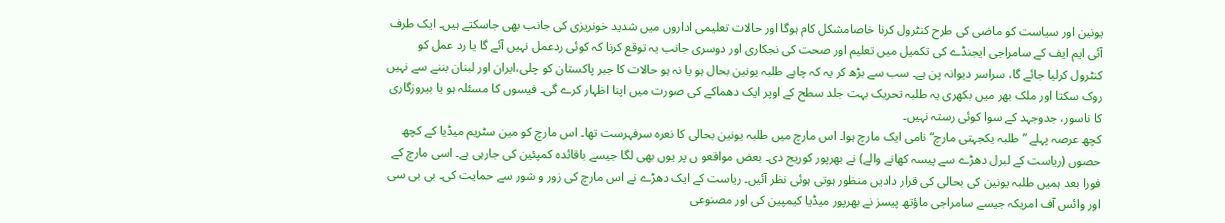یونین اور سیاست کو ماضی کی طرح کنٹرول کرنا خاصامشکل کام ہوگا اور حالات تعلیمی اداروں میں شدید خونریزی کی جانب بھی جاسکتے ہیں۔ ایک طرف آئی ایم ایف کے سامراجی ایجنڈے کی تکمیل میں تعلیم اور صحت کی نجکاری اور دوسری جانب یہ توقع کرنا کہ کوئی ردعمل نہیں آئے گا یا رد عمل کو کنٹرول کرلیا جائے گا، سراسر دیوانہ پن ہے۔ سب سے بڑھ کر یہ کہ چاہے طلبہ یونین بحال ہو یا نہ ہو حالات کا جبر پاکستان کو چلی،ایران اور لبنان بننے سے نہیں روک سکتا اور ملک بھر میں بکھری یہ طلبہ تحریک بہت جلد سطح کے اوپر ایک دھماکے کی صورت میں اپنا اظہار کرے گی۔ فیسوں کا مسئلہ ہو یا بیروزگاری کا ناسور، جدوجہد کے سوا کوئی رستہ نہیں۔
کچھ عرصہ پہلے ”طلبہ یکجہتی مارچ“ نامی ایک مارچ ہوا۔ اس مارچ میں طلبہ یونین بحالی کا نعرہ سرفہرست تھا۔ اس مارچ کو مین سٹریم میڈیا کے کچھ حصوں (ریاست کے لبرل دھڑے سے پیسہ کھانے والے) نے بھرپور کوریج دی۔ بعض مواقعو ں پر یوں بھی لگا جیسے باقائدہ کمپئین کی جارہی ہے۔ اسی مارچ کے فورا بعد ہمیں طلبہ یونین کی بحالی کی قرار دادیں منظور ہوتی ہوئی نظر آئیں۔ ریاست کے ایک دھڑے نے اس مارچ کی زور و شور سے حمایت کی۔ بی بی سی اور وائس آف امریکہ جیسے سامراجی ماؤتھ پیسز نے بھرپور میڈیا کیمپین کی اور مصنوعی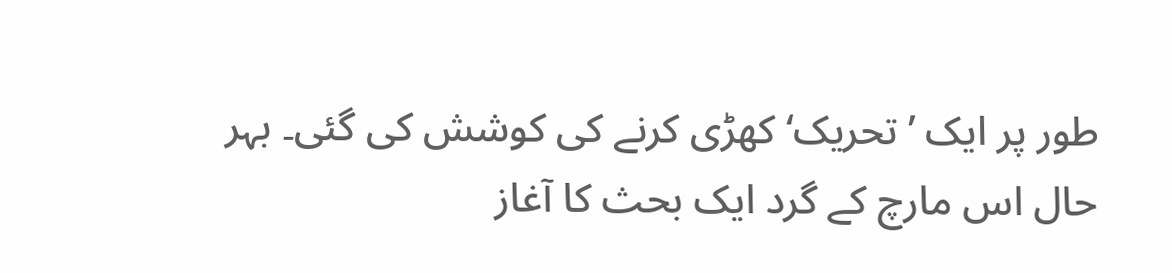طور پر ایک ’تحریک‘ کھڑی کرنے کی کوشش کی گئی۔ بہر حال اس مارچ کے گرد ایک بحث کا آغاز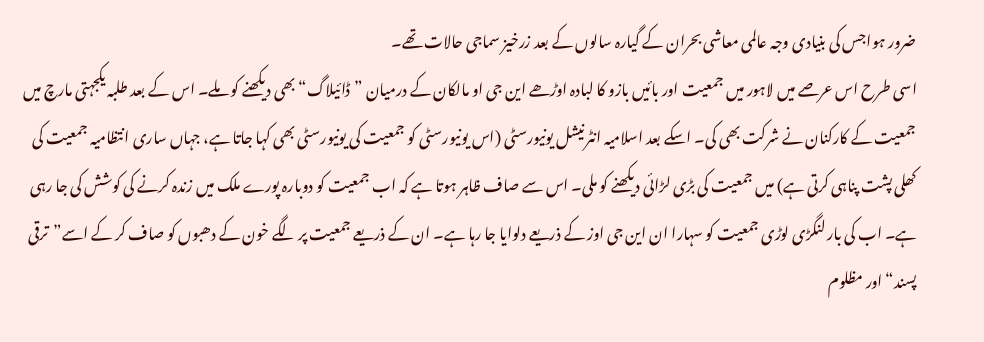ضرور ہواجس کی بنیادی وجہ عالمی معاشی بحران کے گیارہ سالوں کے بعد زرخیز سماجی حالات تھے۔
اسی طرح اس عرصے میں لاہور میں جمعیت اور بائیں بازو کا لبادہ اوڑھے این جی او مالکان کے درمیان ”ڈائیلاگ“ بھی دیکھنے کو ملے۔ اس کے بعد طلبہ یکجہتی مارچ میں جمعیت کے کارکنان نے شرکت بھی کی۔ اسکے بعد اسلامیہ انٹرنیشل یونیورسٹی (اس یونیورسٹی کو جمعیت کی یونیورسٹی بھی کہا جاتا ہے، جہاں ساری انتظامیہ جمعیت کی کھلی پشت پناہی کرتی ہے) میں جمعیت کی بڑی لڑائی دیکھنے کو ملی۔ اس سے صاف ظاہر ہوتا ہے کہ اب جمعیت کو دوبارہ پورے ملک میں زندہ کرنے کی کوشش کی جا رہی ہے۔ اب کی بار لنگڑی لوڑی جمعیت کو سہارا ان این جی اوز کے ذریعے دلوایا جا رہا ہے۔ ان کے ذریعے جمعیت پر لگے خون کے دھبوں کو صاف کر کے اسے”ترقی پسند“ اور مظلوم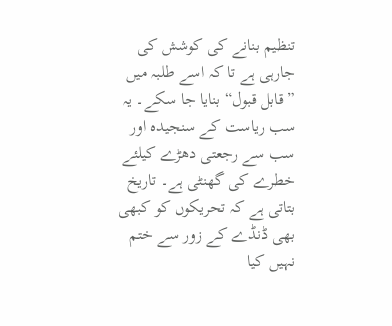تنظیم بنانے کی کوشش کی جارہی ہے تا کہ اسے طلبہ میں ”قابل قبول“ بنایا جا سکے۔ یہ سب ریاست کے سنجیدہ اور سب سے رجعتی دھڑے کیلئے خطرے کی گھنٹی ہے۔ تاریخ بتاتی ہے کہ تحریکوں کو کبھی بھی ڈنڈے کے زور سے ختم نہیں کیا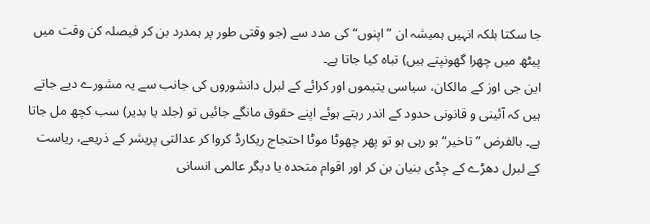جا سکتا بلکہ انہیں ہمیشہ ان ”اپنوں“ کی مدد سے (جو وقتی طور پر ہمدرد بن کر فیصلہ کن وقت میں پیٹھ میں چھرا گھونپتے ہیں) تباہ کیا جاتا ہے۔
این جی اوز کے مالکان، سیاسی یتیموں اور کرائے کے لبرل دانشوروں کی جانب سے یہ مشورے دیے جاتے ہیں کہ آئینی و قانونی حدود کے اندر رہتے ہوئے اپنے حقوق مانگے جائیں تو (جلد یا بدیر) سب کچھ مل جاتا ہے۔ بالفرض ”تاخیر“ ہو رہی ہو تو پھر چھوٹا موٹا احتجاج ریکارڈ کروا کر عدالتی پریشر کے ذریعے، ریاست کے لبرل دھڑے کے چڈی بنیان بن کر اور اقوام متحدہ یا دیگر عالمی انسانی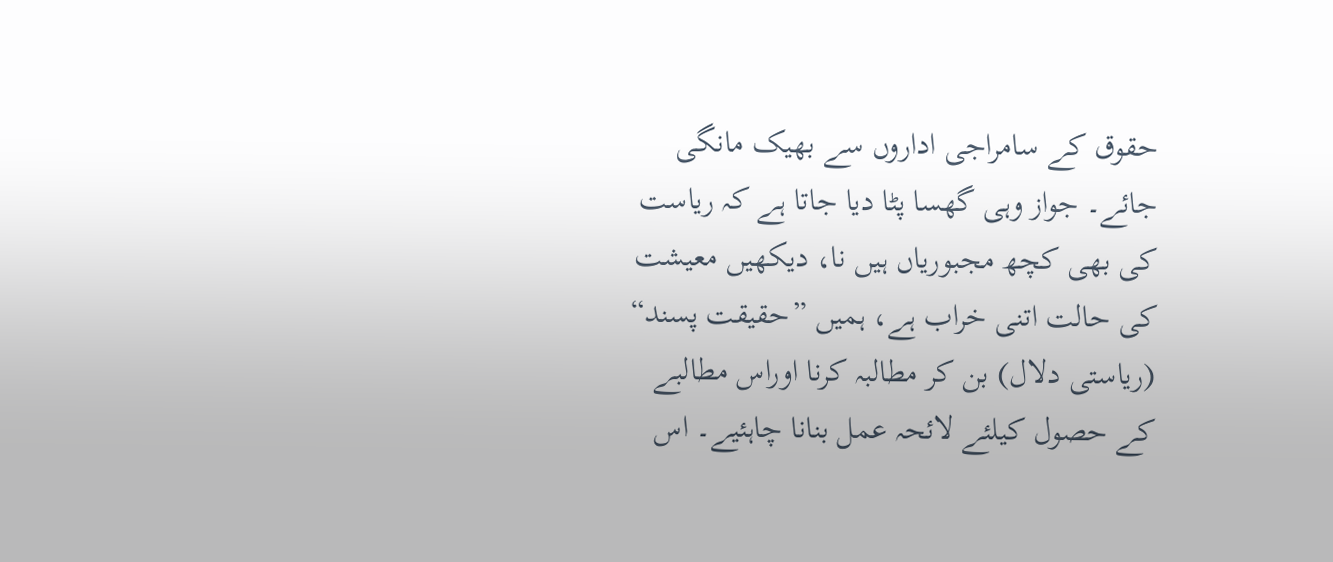حقوق کے سامراجی اداروں سے بھیک مانگی جائے۔ جواز وہی گھسا پٹا دیا جاتا ہے کہ ریاست کی بھی کچھ مجبوریاں ہیں نا، دیکھیں معیشت کی حالت اتنی خراب ہے، ہمیں ”حقیقت پسند“ (ریاستی دلال) بن کر مطالبہ کرنا اوراس مطالبے کے حصول کیلئے لائحہ عمل بنانا چاہئیے۔ اس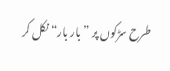طرح سڑکوں پر ”بار بار“ نکل کر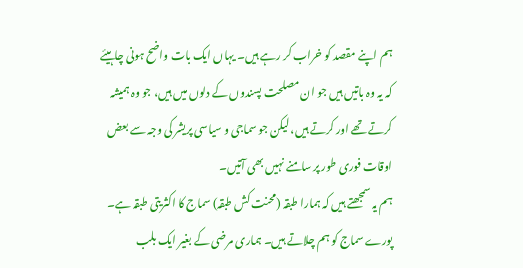ہم اپنے مقصد کو خراب کر رہے ہیں۔ یہاں ایک بات واضح ہونی چاہیئے کہ یہ وہ باتیں ہیں جو ان مصلحت پسندوں کے دلوں میں ہیں، جو وہ ہمیشہ کرتے تھے اور کرتے ہیں، لیکن جو سماجی و سیاسی پریشر کی وجہ سے بعض اوقات فوری طور پر سامنے نہیں بھی آتیں۔
ہم یہ سمجھتے ہیں کہ ہمارا طبقہ (محنت کش طبقہ) سماج کا اکثریتی طبقہ ہے۔ پورے سماج کو ہم چلاتے ہیں۔ ہماری مرضی کے بغیر ایک بلب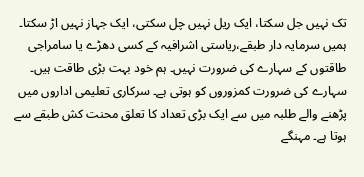تک نہیں جل سکتا، ایک ریل نہیں چل سکتی، ایک جہاز نہیں اڑ سکتا۔ ہمیں سرمایہ دار طبقے،ریاستی اشرافیہ کے کسی دھڑے یا سامراجی طاقتوں کے سہارے کی ضرورت نہیں۔ ہم خود بہت بڑی طاقت ہیں۔ سہارے کی ضرورت کمزوروں کو ہوتی ہے۔ سرکاری تعلیمی اداروں میں پڑھنے والے طلبہ میں سے ایک بڑی تعداد کا تعلق محنت کش طبقے سے ہوتا ہے۔ مہنگے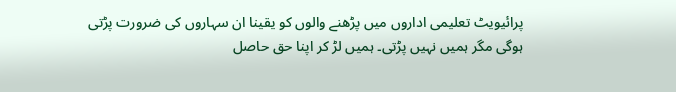پرائیویٹ تعلیمی اداروں میں پڑھنے والوں کو یقینا ان سہاروں کی ضرورت پڑتی ہوگی مگر ہمیں نہیں پڑتی۔ ہمیں لڑ کر اپنا حق حاصل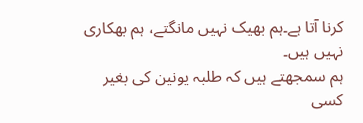کرنا آتا ہے۔ہم بھیک نہیں مانگتے، ہم بھکاری نہیں ہیں۔
ہم سمجھتے ہیں کہ طلبہ یونین کی بغیر کسی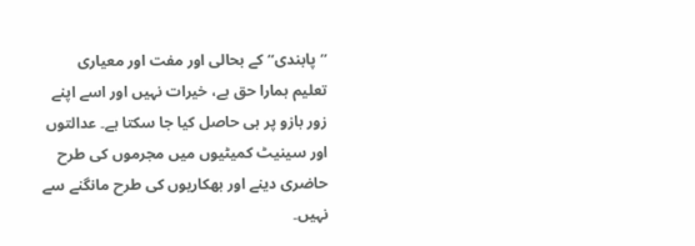”پابندی“ کے بحالی اور مفت اور معیاری تعلیم ہمارا حق ہے، خیرات نہیں اور اسے اپنے زور بازو پر ہی حاصل کیا جا سکتا ہے۔ عدالتوں اور سینیٹ کمیٹیوں میں مجرموں کی طرح حاضری دینے اور بھکاریوں کی طرح مانگنے سے نہیں۔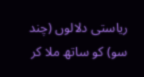ریاستی دلالوں (چند سو) کو ساتھ ملا کر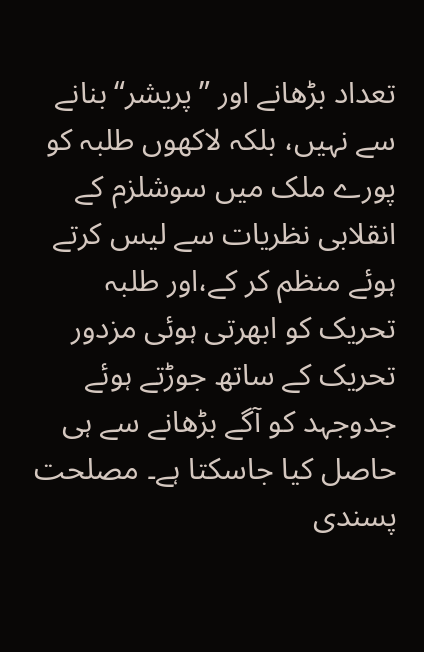تعداد بڑھانے اور ”پریشر“ بنانے سے نہیں، بلکہ لاکھوں طلبہ کو پورے ملک میں سوشلزم کے انقلابی نظریات سے لیس کرتے ہوئے منظم کر کے،اور طلبہ تحریک کو ابھرتی ہوئی مزدور تحریک کے ساتھ جوڑتے ہوئے جدوجہد کو آگے بڑھانے سے ہی حاصل کیا جاسکتا ہے۔ مصلحت پسندی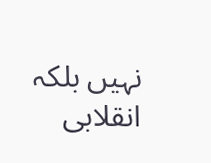نہیں بلکہ انقلابی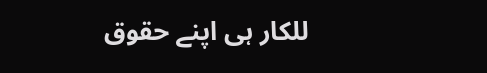للکار ہی اپنے حقوق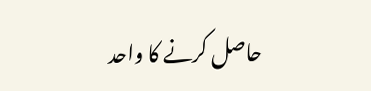حاصل کرنے کا واحد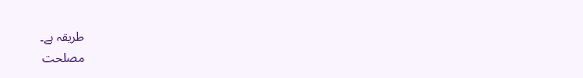طریقہ ہے۔
مصلحت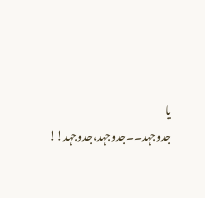یا جدوجہد۔۔جدوجہد،جدوجہد!!